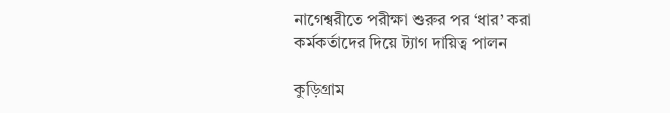নাগেশ্বরীতে পরীক্ষা শুরুর পর ‘ধার’ করা কর্মকর্তাদের দিয়ে ট্যাগ দায়িত্ব পালন

কুড়িগ্রাম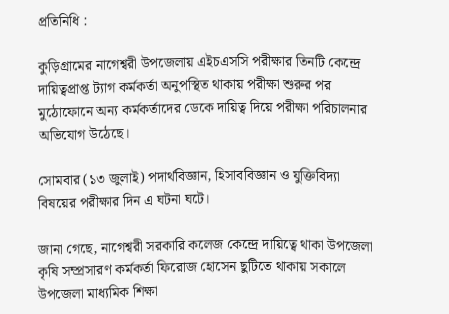প্রতিনিধি :

কুড়িগ্রামের নাগেশ্বরী উপজেলায় এইচএসসি পরীক্ষার তিনটি কেন্দ্রে দায়িত্বপ্রাপ্ত ট্যাগ কর্মকর্তা অনুপস্থিত থাকায় পরীক্ষা শুরুর পর মুঠোফোনে অন্য কর্মকর্তাদের ডেকে দায়িত্ব দিয়ে পরীক্ষা পরিচালনার অভিযোগ উঠেছে।

সোমবার (১৩ জুলাই) পদার্থবিজ্ঞান, হিসাববিজ্ঞান ও যুক্তিবিদ্যা বিষয়ের পরীক্ষার দিন এ ঘটনা ঘটে।

জানা গেছে, নাগেশ্বরী সরকারি কলেজ কেন্দ্রে দায়িত্বে থাকা উপজেলা কৃষি সম্প্রসারণ কর্মকর্তা ফিরোজ হোসেন ছুটিতে থাকায় সকালে উপজেলা মাধ্যমিক শিক্ষা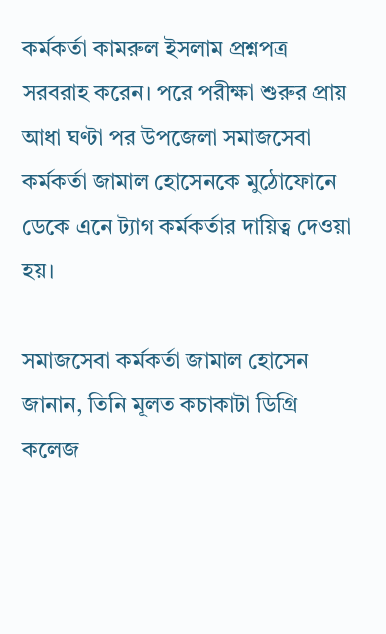কর্মকর্তা কামরুল ইসলাম প্রশ্নপত্র সরবরাহ করেন। পরে পরীক্ষা শুরুর প্রায় আধা ঘণ্টা পর উপজেলা সমাজসেবা কর্মকর্তা জামাল হোসেনকে মুঠোফোনে ডেকে এনে ট্যাগ কর্মকর্তার দায়িত্ব দেওয়া হয়।

সমাজসেবা কর্মকর্তা জামাল হোসেন জানান, তিনি মূলত কচাকাটা ডিগ্রি কলেজ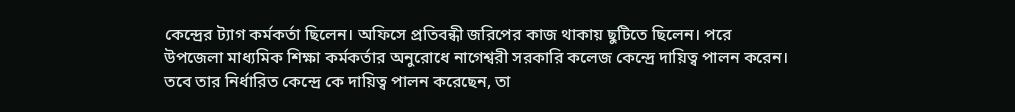কেন্দ্রের ট্যাগ কর্মকর্তা ছিলেন। অফিসে প্রতিবন্ধী জরিপের কাজ থাকায় ছুটিতে ছিলেন। পরে উপজেলা মাধ্যমিক শিক্ষা কর্মকর্তার অনুরোধে নাগেশ্বরী সরকারি কলেজ কেন্দ্রে দায়িত্ব পালন করেন। তবে তার নির্ধারিত কেন্দ্রে কে দায়িত্ব পালন করেছেন, তা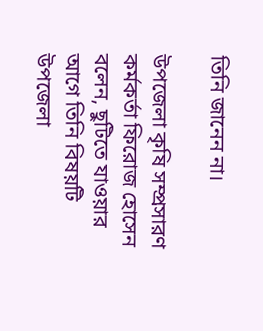তিনি জানেন না।

উপজেলা কৃষি সম্প্রসারণ কর্মকর্তা ফিরোজ হোসেন বলেন, ছুটিতে যাওয়ার আগে তিনি বিষয়টি উপজেলা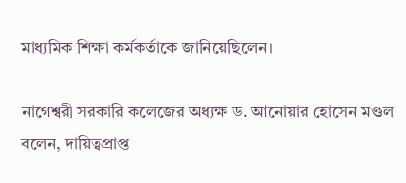মাধ্যমিক শিক্ষা কর্মকর্তাকে জানিয়েছিলেন।

নাগেশ্বরী সরকারি কলেজের অধ্যক্ষ ড. আনোয়ার হোসেন মণ্ডল বলেন, দায়িত্বপ্রাপ্ত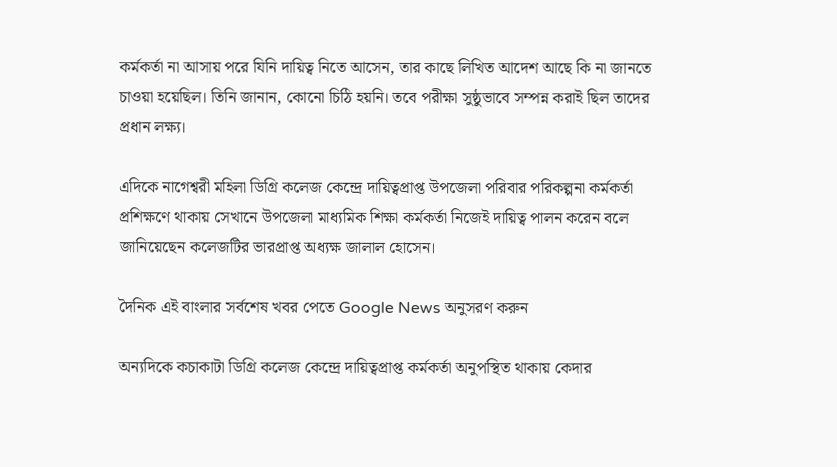কর্মকর্তা না আসায় পরে যিনি দায়িত্ব নিতে আসেন, তার কাছে লিখিত আদেশ আছে কি না জানতে চাওয়া হয়েছিল। তিনি জানান, কোনো চিঠি হয়নি। তবে পরীক্ষা সুষ্ঠুভাবে সম্পন্ন করাই ছিল তাদের প্রধান লক্ষ্য।

এদিকে নাগেশ্বরী মহিলা ডিগ্রি কলেজ কেন্দ্রে দায়িত্বপ্রাপ্ত উপজেলা পরিবার পরিকল্পনা কর্মকর্তা প্রশিক্ষণে থাকায় সেখানে উপজেলা মাধ্যমিক শিক্ষা কর্মকর্তা নিজেই দায়িত্ব পালন করেন বলে জানিয়েছেন কলেজটির ভারপ্রাপ্ত অধ্যক্ষ জালাল হোসেন।

দৈনিক এই বাংলার সর্বশেষ খবর পেতে Google News অনুসরণ করুন

অন্যদিকে কচাকাটা ডিগ্রি কলেজ কেন্দ্রে দায়িত্বপ্রাপ্ত কর্মকর্তা অনুপস্থিত থাকায় কেদার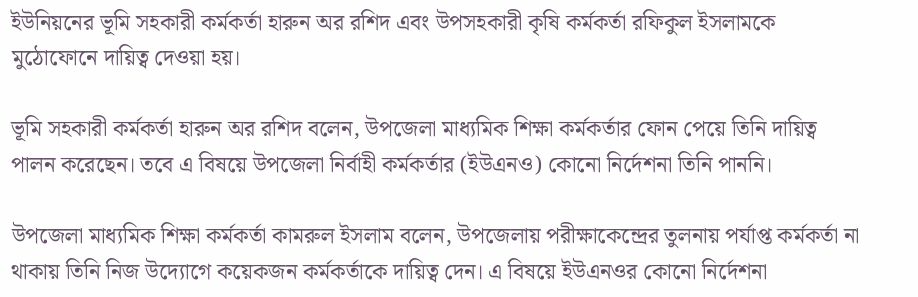ইউনিয়নের ভূমি সহকারী কর্মকর্তা হারুন অর রশিদ এবং উপসহকারী কৃষি কর্মকর্তা রফিকুল ইসলামকে মুঠোফোনে দায়িত্ব দেওয়া হয়।

ভূমি সহকারী কর্মকর্তা হারুন অর রশিদ বলেন, উপজেলা মাধ্যমিক শিক্ষা কর্মকর্তার ফোন পেয়ে তিনি দায়িত্ব পালন করেছেন। তবে এ বিষয়ে উপজেলা নির্বাহী কর্মকর্তার (ইউএনও) কোনো নির্দেশনা তিনি পাননি।

উপজেলা মাধ্যমিক শিক্ষা কর্মকর্তা কামরুল ইসলাম বলেন, উপজেলায় পরীক্ষাকেন্দ্রের তুলনায় পর্যাপ্ত কর্মকর্তা না থাকায় তিনি নিজ উদ্যোগে কয়েকজন কর্মকর্তাকে দায়িত্ব দেন। এ বিষয়ে ইউএনওর কোনো নির্দেশনা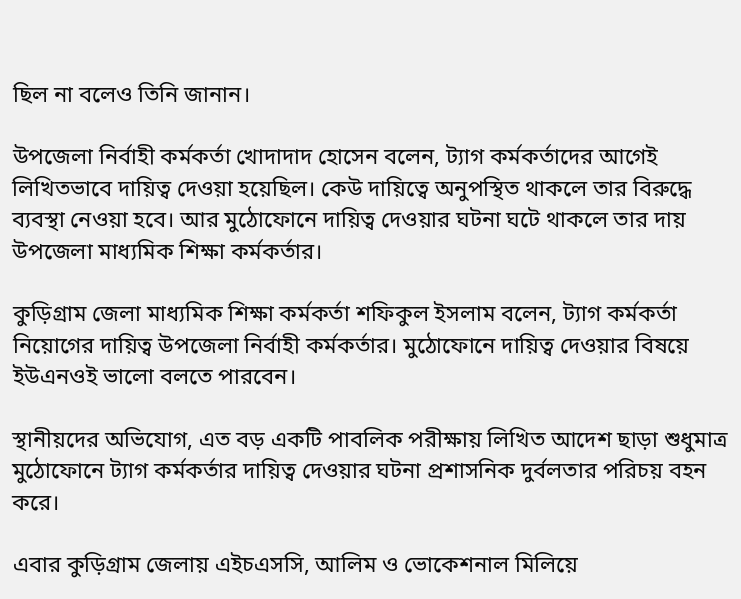ছিল না বলেও তিনি জানান।

উপজেলা নির্বাহী কর্মকর্তা খোদাদাদ হোসেন বলেন, ট্যাগ কর্মকর্তাদের আগেই লিখিতভাবে দায়িত্ব দেওয়া হয়েছিল। কেউ দায়িত্বে অনুপস্থিত থাকলে তার বিরুদ্ধে ব্যবস্থা নেওয়া হবে। আর মুঠোফোনে দায়িত্ব দেওয়ার ঘটনা ঘটে থাকলে তার দায় উপজেলা মাধ্যমিক শিক্ষা কর্মকর্তার।

কুড়িগ্রাম জেলা মাধ্যমিক শিক্ষা কর্মকর্তা শফিকুল ইসলাম বলেন, ট্যাগ কর্মকর্তা নিয়োগের দায়িত্ব উপজেলা নির্বাহী কর্মকর্তার। মুঠোফোনে দায়িত্ব দেওয়ার বিষয়ে ইউএনওই ভালো বলতে পারবেন।

স্থানীয়দের অভিযোগ, এত বড় একটি পাবলিক পরীক্ষায় লিখিত আদেশ ছাড়া শুধুমাত্র মুঠোফোনে ট্যাগ কর্মকর্তার দায়িত্ব দেওয়ার ঘটনা প্রশাসনিক দুর্বলতার পরিচয় বহন করে।

এবার কুড়িগ্রাম জেলায় এইচএসসি, আলিম ও ভোকেশনাল মিলিয়ে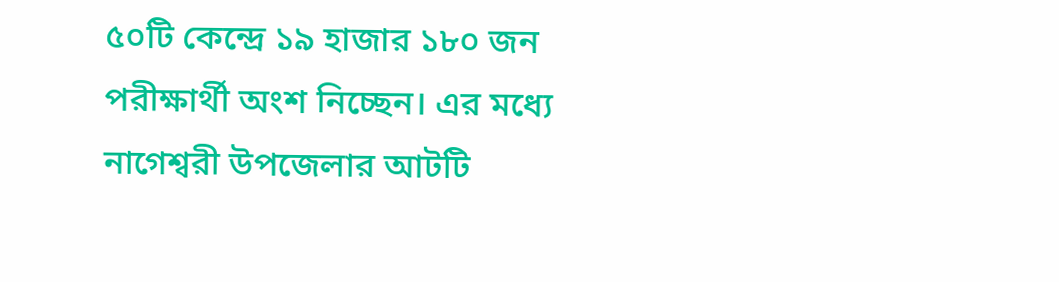৫০টি কেন্দ্রে ১৯ হাজার ১৮০ জন পরীক্ষার্থী অংশ নিচ্ছেন। এর মধ্যে নাগেশ্বরী উপজেলার আটটি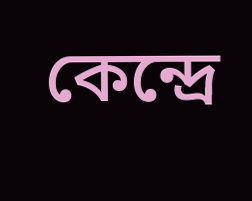কেন্দ্রে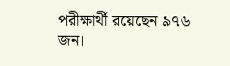পরীক্ষার্থী রয়েছেন ৯৭৬ জন।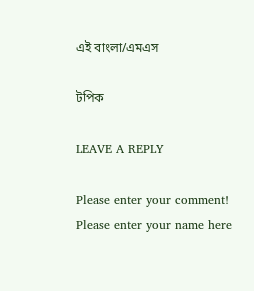এই বাংলা/এমএস

টপিক

LEAVE A REPLY

Please enter your comment!
Please enter your name here